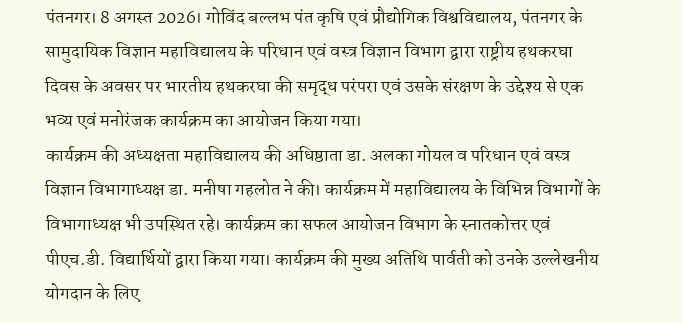पंतनगर। 8 अगस्त 2026। गोविंद बल्लभ पंत कृषि एवं प्रौद्योगिक विश्वविद्यालय, पंतनगर के सामुदायिक विज्ञान महाविद्यालय के परिधान एवं वस्त्र विज्ञान विभाग द्वारा राष्ट्रीय हथकरघा दिवस के अवसर पर भारतीय हथकरघा की समृद्ध परंपरा एवं उसके संरक्षण के उद्देश्य से एक भव्य एवं मनोरंजक कार्यक्रम का आयोजन किया गया।
कार्यक्रम की अध्यक्षता महाविद्यालय की अधिष्ठाता डा. अलका गोयल व परिधान एवं वस्त्र विज्ञान विभागाध्यक्ष डा. मनीषा गहलोत ने की। कार्यक्रम में महाविद्यालय के विभिन्न विभागों के विभागाध्यक्ष भी उपस्थित रहे। कार्यक्रम का सफल आयोजन विभाग के स्नातकोत्तर एवं पीएच.डी. विद्यार्थियों द्वारा किया गया। कार्यक्रम की मुख्य अतिथि पार्वती को उनके उल्लेखनीय योगदान के लिए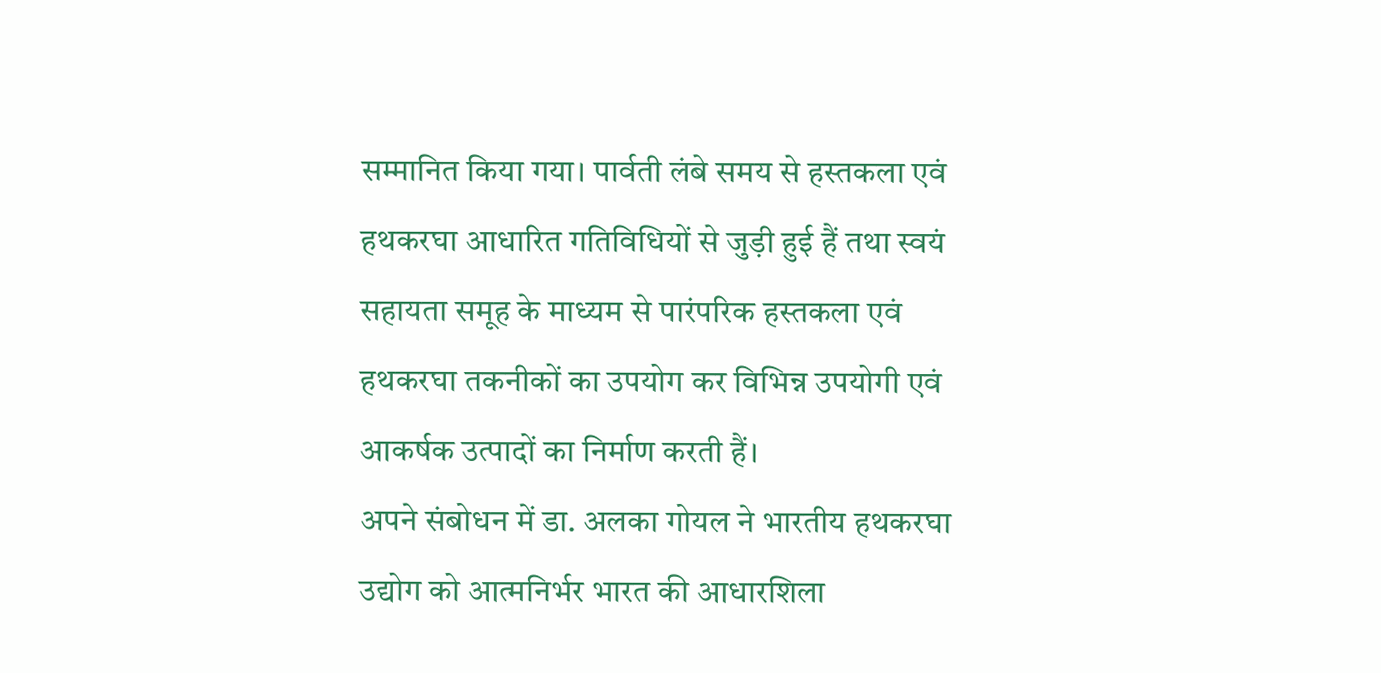सम्मानित किया गया। पार्वती लंबे समय से हस्तकला एवं हथकरघा आधारित गतिविधियों से जुड़ी हुई हैं तथा स्वयं सहायता समूह के माध्यम से पारंपरिक हस्तकला एवं हथकरघा तकनीकों का उपयोग कर विभिन्न उपयोगी एवं आकर्षक उत्पादों का निर्माण करती हैं।
अपने संबोधन में डा. अलका गोयल ने भारतीय हथकरघा उद्योग को आत्मनिर्भर भारत की आधारशिला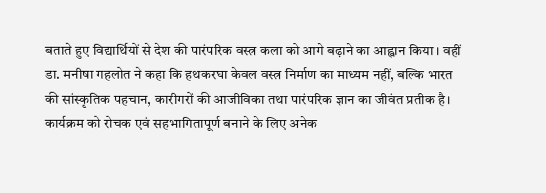बताते हुए विद्यार्थियों से देश की पारंपरिक वस्त्र कला को आगे बढ़ाने का आह्वान किया। वहीं डा. मनीषा गहलोत ने कहा कि हथकरघा केवल वस्त्र निर्माण का माध्यम नहीं, बल्कि भारत की सांस्कृतिक पहचान, कारीगरों की आजीविका तथा पारंपरिक ज्ञान का जीवंत प्रतीक है।
कार्यक्रम को रोचक एवं सहभागितापूर्ण बनाने के लिए अनेक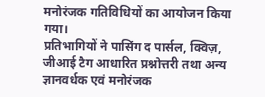मनोरंजक गतिविधियों का आयोजन किया गया।
प्रतिभागियों ने पासिंग द पार्सल, क्विज़, जीआई टैग आधारित प्रश्नोत्तरी तथा अन्य ज्ञानवर्धक एवं मनोरंजक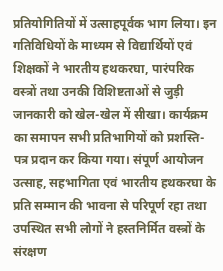प्रतियोगितियों में उत्साहपूर्वक भाग लिया। इन गतिविधियों के माध्यम से विद्यार्थियों एवं शिक्षकों ने भारतीय हथकरघा, पारंपरिक वस्त्रों तथा उनकी विशिष्टताओं से जुड़ी जानकारी को खेल-खेल में सीखा। कार्यक्रम का समापन सभी प्रतिभागियों को प्रशस्ति-पत्र प्रदान कर किया गया। संपूर्ण आयोजन उत्साह, सहभागिता एवं भारतीय हथकरघा के प्रति सम्मान की भावना से परिपूर्ण रहा तथा उपस्थित सभी लोगों ने हस्तनिर्मित वस्त्रों के संरक्षण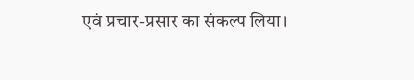एवं प्रचार-प्रसार का संकल्प लिया।